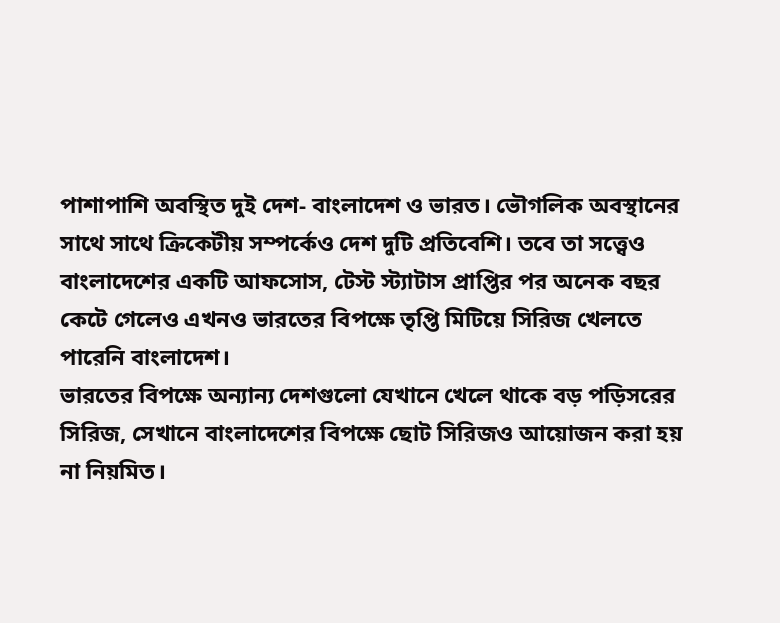পাশাপাশি অবস্থিত দুই দেশ- বাংলাদেশ ও ভারত। ভৌগলিক অবস্থানের সাথে সাথে ক্রিকেটীয় সম্পর্কেও দেশ দুটি প্রতিবেশি। তবে তা সত্ত্বেও বাংলাদেশের একটি আফসোস, টেস্ট স্ট্যাটাস প্রাপ্তির পর অনেক বছর কেটে গেলেও এখনও ভারতের বিপক্ষে তৃপ্তি মিটিয়ে সিরিজ খেলতে পারেনি বাংলাদেশ।
ভারতের বিপক্ষে অন্যান্য দেশগুলো যেখানে খেলে থাকে বড় পড়িসরের সিরিজ, সেখানে বাংলাদেশের বিপক্ষে ছোট সিরিজও আয়োজন করা হয় না নিয়মিত।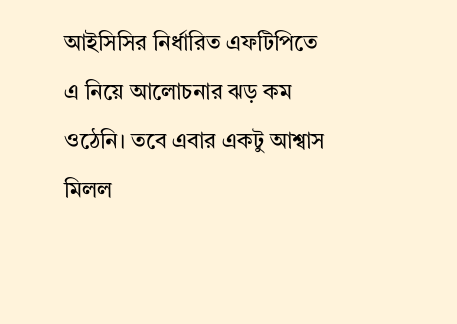আইসিসির নির্ধারিত এফটিপিতে এ নিয়ে আলোচনার ঝড় কম ওঠেনি। তবে এবার একটু আশ্বাস মিলল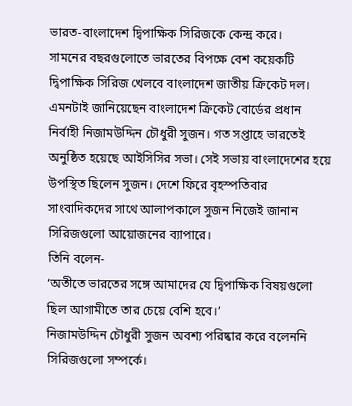ভারত-বাংলাদেশ দ্বিপাক্ষিক সিরিজকে কেন্দ্র করে।
সামনের বছরগুলোতে ভারতের বিপক্ষে বেশ কয়েকটি দ্বিপাক্ষিক সিরিজ খেলবে বাংলাদেশ জাতীয় ক্রিকেট দল। এমনটাই জানিয়েছেন বাংলাদেশ ক্রিকেট বোর্ডের প্রধান নির্বাহী নিজামউদ্দিন চৌধুরী সুজন। গত সপ্তাহে ভারতেই অনুষ্ঠিত হয়েছে আইসিসির সভা। সেই সভায় বাংলাদেশের হয়ে উপস্থিত ছিলেন সুজন। দেশে ফিরে বৃহস্পতিবার সাংবাদিকদের সাথে আলাপকালে সুজন নিজেই জানান সিরিজগুলো আয়োজনের ব্যাপারে।
তিনি বলেন-
‘অতীতে ভারতের সঙ্গে আমাদের যে দ্বিপাক্ষিক বিষয়গুলো ছিল আগামীতে তার চেয়ে বেশি হবে।’
নিজামউদ্দিন চৌধুরী সুজন অবশ্য পরিষ্কার করে বলেননি সিরিজগুলো সম্পর্কে।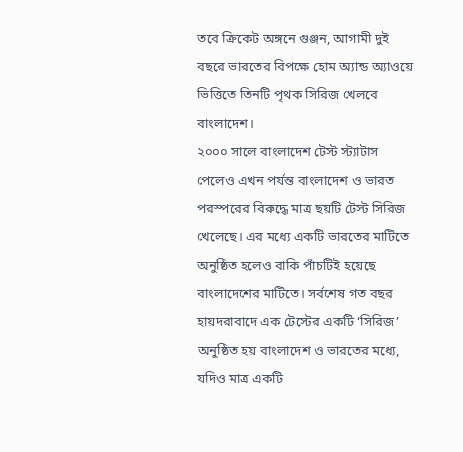তবে ক্রিকেট অঙ্গনে গুঞ্জন, আগামী দুই বছরে ভারতের বিপক্ষে হোম অ্যান্ড অ্যাওয়ে ভিত্তিতে তিনটি পৃথক সিরিজ খেলবে বাংলাদেশ।
২০০০ সালে বাংলাদেশ টেস্ট স্ট্যাটাস পেলেও এখন পর্যন্ত বাংলাদেশ ও ভারত পরস্পরের বিরুদ্ধে মাত্র ছয়টি টেস্ট সিরিজ খেলেছে। এর মধ্যে একটি ভারতের মাটিতে অনুষ্ঠিত হলেও বাকি পাঁচটিই হয়েছে বাংলাদেশের মাটিতে। সর্বশেষ গত বছর হায়দরাবাদে এক টেস্টের একটি ‘সিরিজ’ অনুষ্ঠিত হয় বাংলাদেশ ও ভারতের মধ্যে,
যদিও মাত্র একটি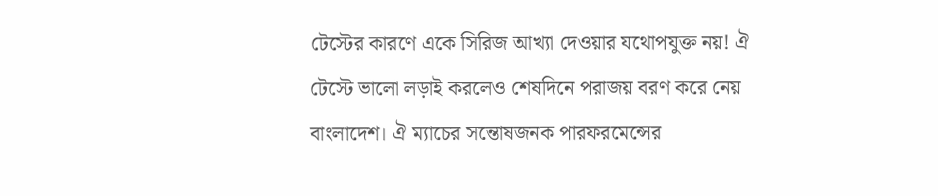টেস্টের কারণে একে সিরিজ আখ্যা দেওয়ার যথোপযুক্ত নয়! ঐ টেস্টে ভালো লড়াই করলেও শেষদিনে পরাজয় বরণ করে নেয় বাংলাদেশ। ঐ ম্যাচের সন্তোষজনক পারফরমেন্সের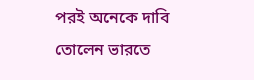পরই অনেকে দাবি তোলেন ভারতে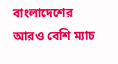বাংলাদেশের আরও বেশি ম্যাচ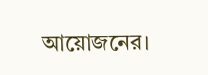আয়োজনের।